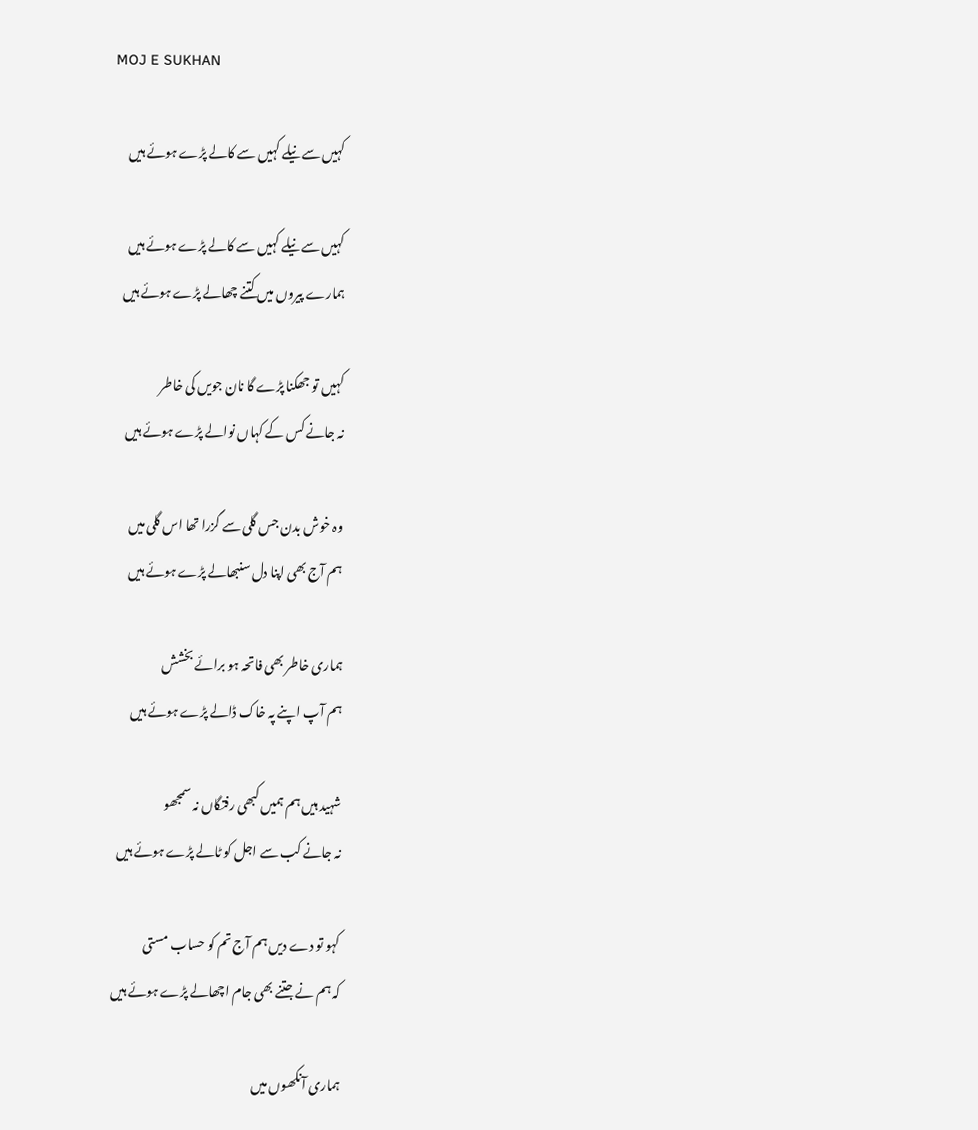MOJ E SUKHAN

کہیں سے نیلے کہیں سے کالے پڑے ہوئے ہیں

کہیں سے نیلے کہیں سے کالے پڑے ہوئے ہیں
ہمارے پیروں میں کتنے چھالے پڑے ہوئے ہیں

کہیں تو جھکنا پڑے گا نان جویں کی خاطر
نہ جانے کس کے کہاں نوالے پڑے ہوئے ہیں

وہ خوش بدن جس گلی سے گزرا تھا اس گلی میں
ہم آج بھی اپنا دل سنبھالے پڑے ہوئے ہیں

ہماری خاطر بھی فاتحہ ہو برائے بخشش
ہم آپ اپنے پہ خاک ڈالے پڑے ہوئے ہیں

شہید ہیں ہم ہمیں کبھی رفتگاں نہ سمجھو
نہ جانے کب سے اجل کو ٹالے پڑے ہوئے ہیں

کہو تو دے دیں ہم آج تم کو حساب مستی
کہ ہم نے جتنے بھی جام اچھالے پڑے ہوئے ہیں

ہماری آنکھوں میں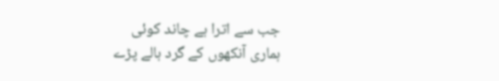جب سے اترا ہے چاند کوئی
ہماری آنکھوں کے گرد ہالے پڑے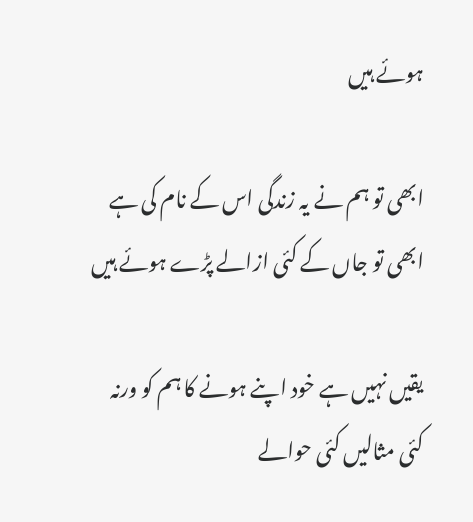ہوئے ہیں

ابھی تو ہم نے یہ زندگی اس کے نام کی ہے
ابھی تو جاں کے کئی ازالے پڑے ہوئے ہیں

یقیں نہیں ہے خود اپنے ہونے کا ہم کو ورنہ
کئی مثالیں کئی حوالے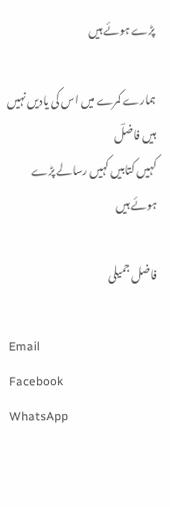پڑے ہوئے ہیں

ہمارے کمرے میں اس کی یادیں نہیں ہیں فاضلؔ
کہیں کتابیں کہیں رسالے پڑے ہوئے ہیں

فاضل جمیلی

Email
Facebook
WhatsApp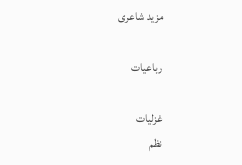مزید شاعری

رباعیات

غزلیات
نظم